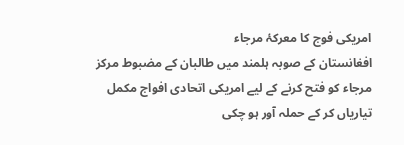امریکی فوج کا معرکۂ مرجاء
افغانستان کے صوبہ ہلمند میں طالبان کے مضبوط مرکز مرجاء کو فتح کرنے کے لیے امریکی اتحادی افواج مکمل تیاریاں کر کے حملہ آور ہو چکی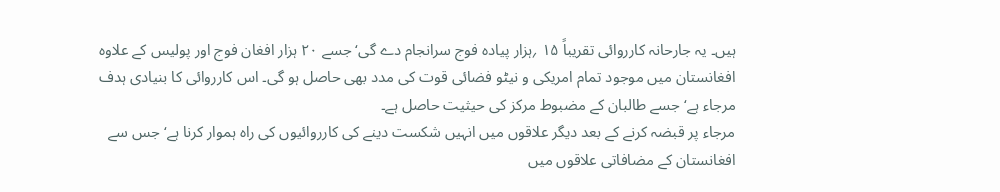ہیں۔ یہ جارحانہ کارروائی تقریباً ۱۵ ؍ہزار پیادہ فوج سرانجام دے گی‘ جسے ۲۰ ہزار افغان فوج اور پولیس کے علاوہ افغانستان میں موجود تمام امریکی و نیٹو فضائی قوت کی مدد بھی حاصل ہو گی۔ اس کارروائی کا بنیادی ہدف مرجاء ہے‘ جسے طالبان کے مضبوط مرکز کی حیثیت حاصل ہے۔
مرجاء پر قبضہ کرنے کے بعد دیگر علاقوں میں انہیں شکست دینے کی کارروائیوں کی راہ ہموار کرنا ہے‘ جس سے افغانستان کے مضافاتی علاقوں میں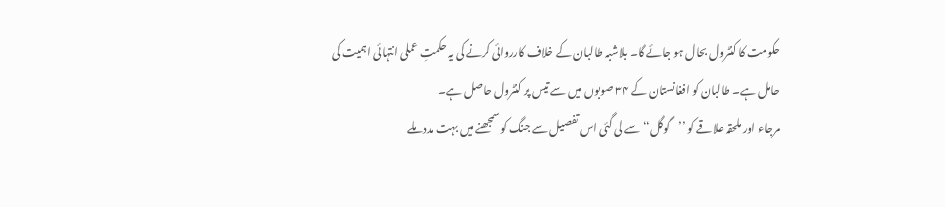حکومت کا کنٹرول بحال ہو جائے گا۔ بلاشبہ طالبان کے خلاف کارروائی کرنے کی یہ حکمتِ عملی انتہائی اہمیت کی حامل ہے۔ طالبان کو افغانستان کے ۳۴ صوبوں میں سے تیس پر کنٹرول حاصل ہے۔
مرجاء اور ملحقہ علاقے کو ’’گوگل‘‘ سے لی گئی اس تفصیل سے جنگ کو سمجھنے میں بہت مدد ملے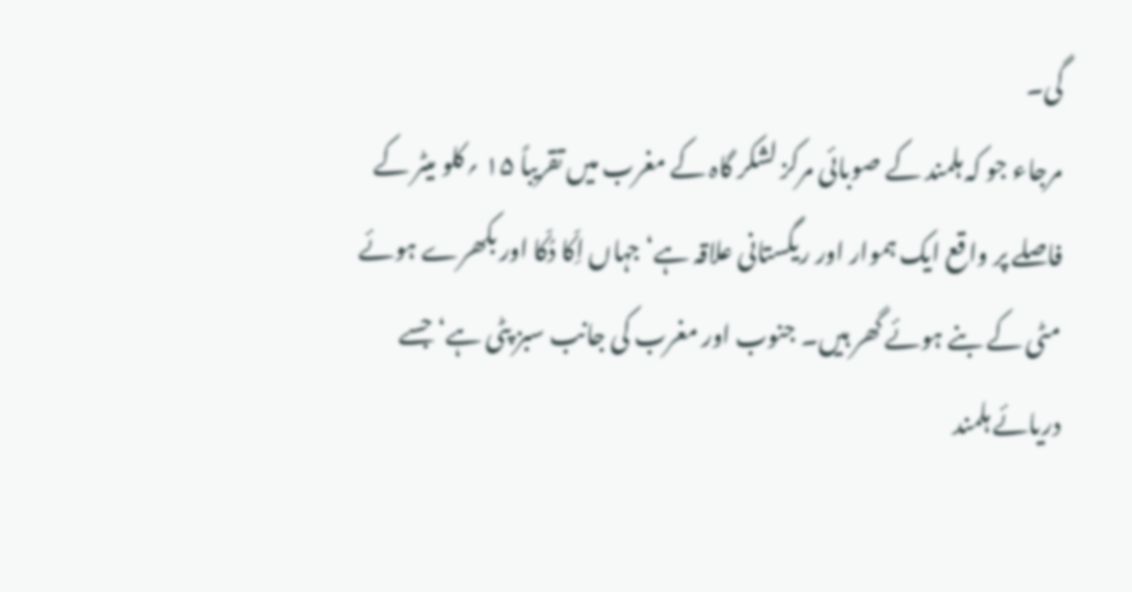گی۔
مرجاء جو کہ ہلمند کے صوبائی مرکز لشکر گاہ کے مغرب میں تقریباً ۱۵ ؍کلو میٹر کے فاصلے پر واقع ایک ہموار اور ریگستانی علاقہ ہے‘ جہاں اِکّا دُکّا اور بکھرے ہوئے مٹی کے بنے ہوئے گھر ہیں۔ جنوب اور مغرب کی جانب سبز پٹی ہے‘ جسے دریائے ہلمند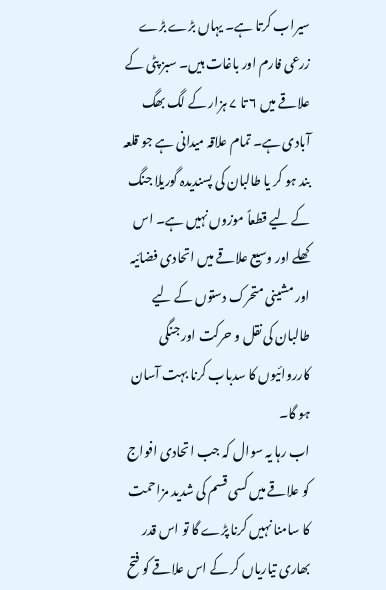سیراب کرتا ہے۔ یہاں بڑے بڑے زرعی فارم اور باغات ہیں۔ سبز پٹی کے علاقے میں ۶ تا ۷ ہزار کے لگ بھگ آبادی ہے۔ تمام علاقہ میدانی ہے جو قلعہ بند ہو کر یا طالبان کی پسندیدہ گوریلا جنگ کے لیے قطعاً موزوں نہیں ہے۔ اس کھلے اور وسیع علاقے میں اتحادی فضائیہ اور مشینی متحرک دستوں کے لیے طالبان کی نقل و حرکت اور جنگی کارروائیوں کا سدباب کرنا بہت آسان ہو گا۔
اب رہا یہ سوال کہ جب اتحادی افواج کو علاقے میں کسی قسم کی شدید مزاحمت کا سامنا نہیں کرنا پڑے گا تو اس قدر بھاری تیاریاں کر کے اس علاقے کو فتح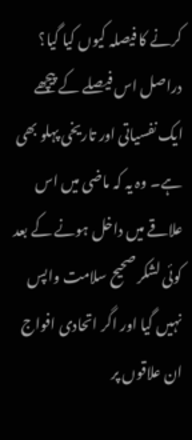کرنے کا فیصلہ کیوں کیا گیا؟
دراصل اس فیصلے کے پیچھے ایک نفسیاتی اور تاریخی پہلو بھی ہے۔ وہ یہ کہ ماضی میں اس علاقے میں داخل ہونے کے بعد کوئی لشکر صحیح سلامت واپس نہیں گیا اور اگر اتحادی افواج ان علاقوں پر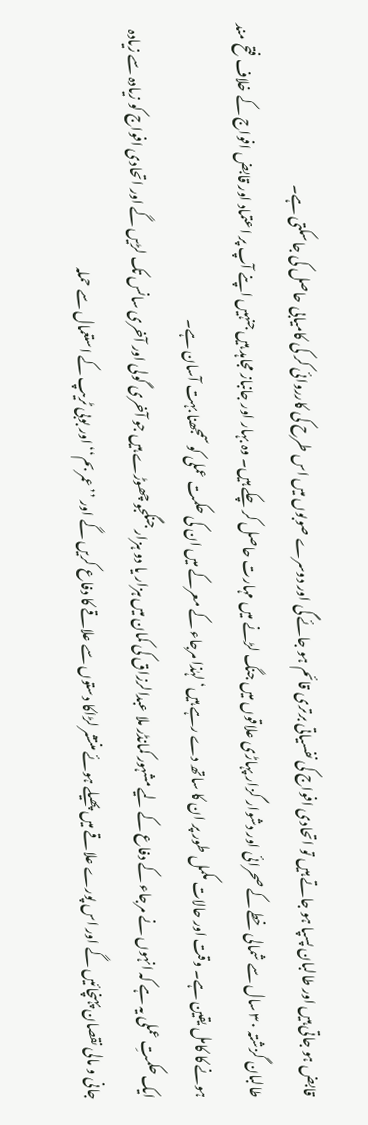قابض ہو جاتی ہیں اور طالبان پسپا ہو جاتے ہیں تو اتحادی افواج کی نفسیاتی برتری قائم ہو جائے گی اور دوسرے صوبوں میں اس طرح کی کارروائی کر کی کامیابی حاصل کی جاسکتی ہے۔
طالبان گزشتہ ۳۰ سال سے شمالی خطے کے صحرائی اور دشوار گزار پہاڑی علاقوں میں جنگ لڑنے میں مہارت حاصل کر چکے ہیں۔ وہ بہار اور جانباز مجاہد ہیں جنہیں اپنے آپ پر اعتماد اور قابض افواج کے خلاف فتح مند ہونے کا کامل یقین ہے۔ وقت اور حالات مکمل طور پر ان کا ساتھ دے رہے ہیں‘ لہٰذا مرجاء کے معرکے میں ان کی حکمت عملی کو سمجھنا بہت آسان ہے۔
ایک حکمتِ عملی یہ ہے کہ انہوں نے مرجاء کے دفاع کے لیے مشہور کمانڈر ملا عبدالرزاق کی کمان میں ہزار یا دو ہزار جنگجو چھوڑے ہیں جو آخری گولی اور آخری سانس تک لڑیں گے اور اتحادی افواج کو زیادہ سے زیادہ جانی و مالی نقصان پہنچائیں گے اور اس پورے علاقے میں پھیلے ہوئے منتشر لڑاکا دستوں سے علاقے کا دفاع کریں گے اور ’’عمر بم‘‘ اور بوبی ٹریپ کے استعمال سے حملہ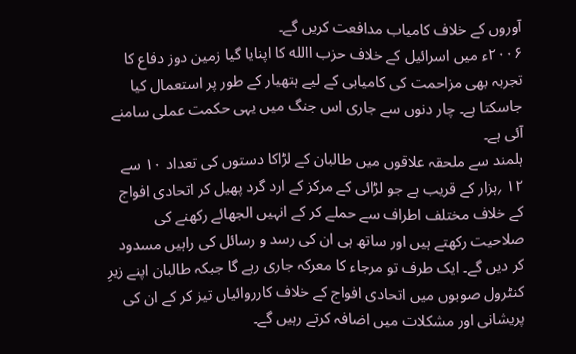آوروں کے خلاف کامیاب مدافعت کریں گے۔
۲۰۰۶ء میں اسرائیل کے خلاف حزب االله کا اپنایا گیا زمین دوز دفاع کا تجربہ بھی مزاحمت کی کامیابی کے لیے ہتھیار کے طور پر استعمال کیا جاسکتا ہے۔ چار دنوں سے جاری اس جنگ میں یہی حکمت عملی سامنے آئی ہے۔
ہلمند سے ملحقہ علاقوں میں طالبان کے لڑاکا دستوں کی تعداد ۱۰ سے ۱۲ ؍ہزار کے قریب ہے جو لڑائی کے مرکز کے ارد گرد پھیل کر اتحادی افواج کے خلاف مختلف اطراف سے حملے کر کے انہیں الجھائے رکھنے کی صلاحیت رکھتے ہیں اور ساتھ ہی ان کی رسد و رسائل کی راہیں مسدود کر دیں گے۔ ایک طرف تو مرجاء کا معرکہ جاری رہے گا جبکہ طالبان اپنے زیرِ کنٹرول صوبوں میں اتحادی افواج کے خلاف کارروائیاں تیز کر کے ان کی پریشانی اور مشکلات میں اضافہ کرتے رہیں گے۔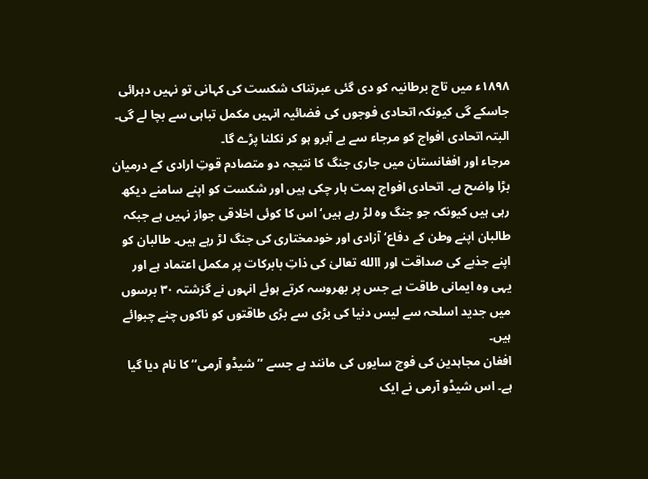۱۸۹۸ء میں تاج برطانیہ کو دی گئی عبرتناک شکست کی کہانی تو نہیں دہرائی جاسکے گی کیونکہ اتحادی فوجوں کی فضائیہ انہیں مکمل تباہی سے بچا لے گی۔ البتہ اتحادی افواج کو مرجاء سے بے آبرو ہو کر نکلنا پڑے گا۔
مرجاء اور افغانستان میں جاری جنگ کا نتیجہ دو متصادم قوتِ ارادی کے درمیان بڑا واضح ہے۔ اتحادی افواج ہمت ہار چکی ہیں اور شکست کو اپنے سامنے دیکھ رہی ہیں کیونکہ جو جنگ وہ لڑ رہے ہیں‘ اس کا کوئی اخلاقی جواز نہیں ہے جبکہ طالبان اپنے وطن کے دفاع‘ آزادی اور خودمختاری کی جنگ لڑ رہے ہیں۔ طالبان کو اپنے جذبے کی صداقت اور االله تعالیٰ کی ذاتِ بابرکات پر مکمل اعتماد ہے اور یہی وہ ایمانی طاقت ہے جس پر بھروسہ کرتے ہوئے انہوں نے گزشتہ ۳۰ برسوں میں جدید اسلحہ سے لیس دنیا کی بڑی سے بڑی طاقتوں کو ناکوں چنے چبوائے ہیں۔
افغان مجاہدین کی فوج سایوں کی مانند ہے جسے ’’شیڈو آرمی‘‘ کا نام دیا گیا ہے۔ اس شیڈو آرمی نے ایک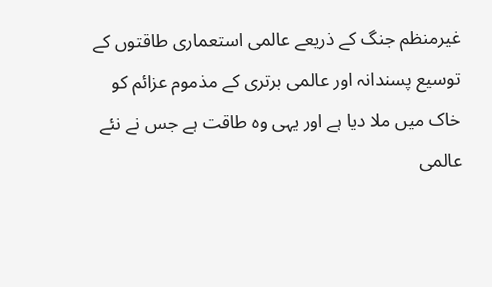غیرمنظم جنگ کے ذریعے عالمی استعماری طاقتوں کے توسیع پسندانہ اور عالمی برتری کے مذموم عزائم کو خاک میں ملا دیا ہے اور یہی وہ طاقت ہے جس نے نئے عالمی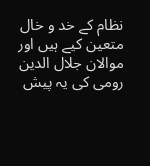نظام کے خد و خال متعین کیے ہیں اور موالان جلال الدین رومی کی یہ پیش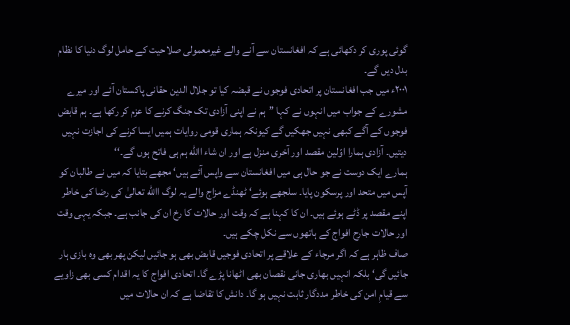گوئی پوری کر دکھائی ہے کہ افغانستان سے آنے والے غیرمعمولی صلاحیت کے حامل لوگ دنیا کا نظام بدل دیں گے۔
۲۰۰۱ء میں جب افغانستان پر اتحادی فوجوں نے قبضہ کیا تو جلال الدین حقانی پاکستان آئے اور میرے مشورے کے جواب میں انہوں نے کہا ’’ہم نے اپنی آزادی تک جنگ کرنے کا عزم کر رکھا ہے۔ ہم قابض فوجوں کے آگے کبھی نہیں جھکیں گے کیونکہ ہماری قومی روایات ہمیں ایسا کرنے کی اجازت نہیں دیتیں۔ آزادی ہمارا اوّلین مقصد اور آخری منزل ہے اور ان شاء االله ہم ہی فاتح ہوں گے۔‘‘
ہمارے ایک دوست نے جو حال ہی میں افغانستان سے واپس آئے ہیں‘ مجھے بتایا کہ میں نے طالبان کو آپس میں متحد اور پرسکون پایا۔ سلجھے ہوئے‘ ٹھنڈے مزاج والے یہ لوگ االله تعالیٰ کی رضا کی خاطر اپنے مقصد پر ڈٹے ہوئے ہیں۔ ان کا کہنا ہے کہ وقت اور حالات کا رخ ان کی جانب ہے۔ جبکہ یہی وقت اور حالات جارح افواج کے ہاتھوں سے نکل چکے ہیں۔
صاف ظاہر ہے کہ اگر مرجاء کے علاقے پر اتحادی فوجیں قابض بھی ہو جائیں لیکن پھر بھی وہ بازی ہار جائیں گی‘ بلکہ انہیں بھاری جانی نقصان بھی اٹھانا پڑے گا۔ اتحادی افواج کا یہ اقدام کسی بھی زاویے سے قیامِ امن کی خاطر مددگار ثابت نہیں ہو گا۔ دانش کا تقاضا ہے کہ ان حالات میں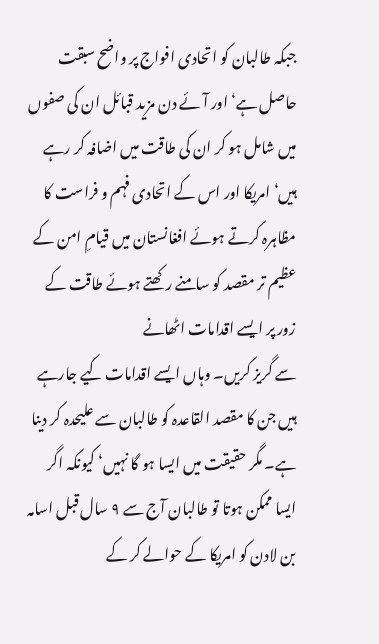جبکہ طالبان کو اتحادی افواج پر واضح سبقت حاصل ہے‘ اور آئے دن مزید قبائل ان کی صفوں میں شامل ہو کر ان کی طاقت میں اضافہ کر رہے ہیں‘ امریکا اور اس کے اتحادی فہم و فراست کا مظاہرہ کرتے ہوئے افغانستان میں قیامِ امن کے عظیم تر مقصد کو سامنے رکھتے ہوئے طاقت کے زور پر ایسے اقدامات اٹھانے
سے گریز کریں۔ وہاں ایسے اقدامات کیے جارہے ہیں جن کا مقصد القاعدہ کو طالبان سے علیحدہ کر دینا ہے۔ مگر حقیقت میں ایسا ہو گا نہیں‘ کیونکہ اگر ایسا ممکن ہوتا تو طالبان آج سے ۹ سال قبل اسامہ بن لادن کو امریکا کے حوالے کر کے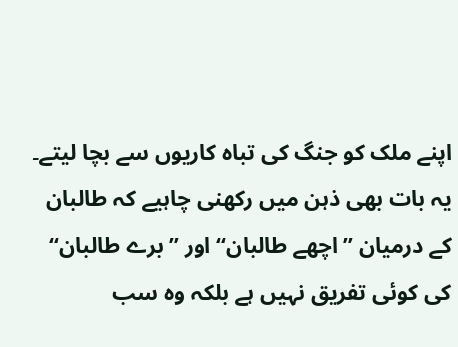اپنے ملک کو جنگ کی تباہ کاریوں سے بچا لیتے۔ یہ بات بھی ذہن میں رکھنی چاہیے کہ طالبان کے درمیان ’’اچھے طالبان‘‘ اور ’’برے طالبان‘‘ کی کوئی تفریق نہیں ہے بلکہ وہ سب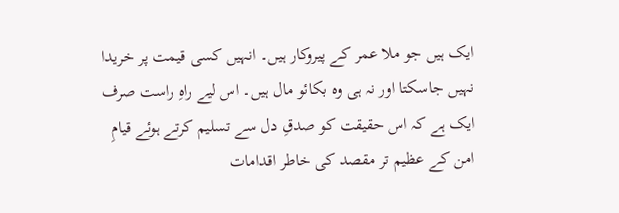ایک ہیں جو ملا عمر کے پیروکار ہیں۔ انہیں کسی قیمت پر خریدا نہیں جاسکتا اور نہ ہی وہ بکائو مال ہیں۔ اس لیے راہِ راست صرف ایک ہے کہ اس حقیقت کو صدقِ دل سے تسلیم کرتے ہوئے قیامِ امن کے عظیم تر مقصد کی خاطر اقدامات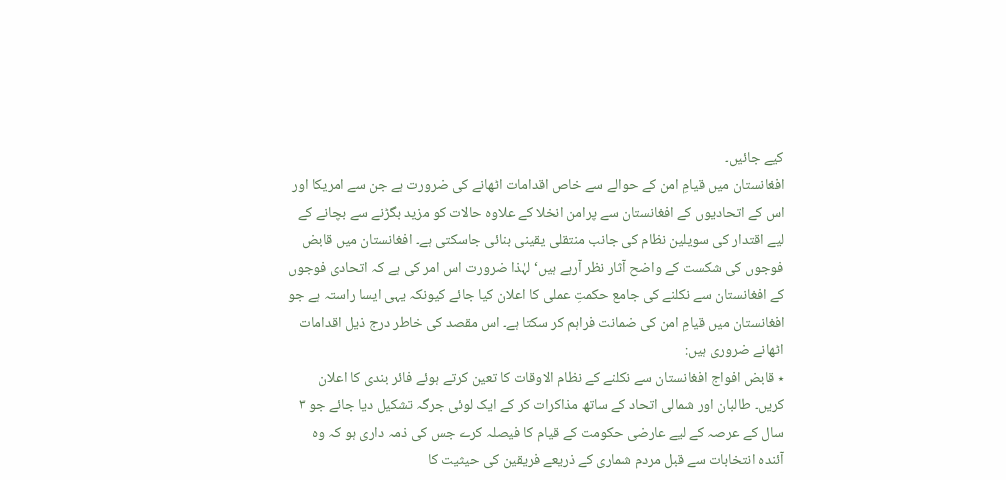کیے جائیں۔
افغانستان میں قیامِ امن کے حوالے سے خاص اقدامات اٹھانے کی ضرورت ہے جن سے امریکا اور اس کے اتحادیوں کے افغانستان سے پرامن انخلا کے علاوہ حالات کو مزید بگڑنے سے بچانے کے لیے اقتدار کی سویلین نظام کی جانب منتقلی یقینی بنائی جاسکتی ہے۔ افغانستان میں قابض فوجوں کی شکست کے واضح آثار نظر آرہے ہیں‘ لہٰذا ضرورت اس امر کی ہے کہ اتحادی فوجوں کے افغانستان سے نکلنے کی جامع حکمتِ عملی کا اعلان کیا جائے کیونکہ یہی ایسا راستہ ہے جو افغانستان میں قیامِ امن کی ضمانت فراہم کر سکتا ہے۔ اس مقصد کی خاطر درج ذیل اقدامات اٹھانے ضروری ہیں:
٭ قابض افواج افغانستان سے نکلنے کے نظام الاوقات کا تعین کرتے ہوئے فائر بندی کا اعلان کریں۔ طالبان اور شمالی اتحاد کے ساتھ مذاکرات کر کے ایک لوئی جرگہ تشکیل دیا جائے جو ۳ سال کے عرصہ کے لیے عارضی حکومت کے قیام کا فیصلہ کرے جس کی ذمہ داری ہو کہ وہ آئندہ انتخابات سے قبل مردم شماری کے ذریعے فریقین کی حیثیت کا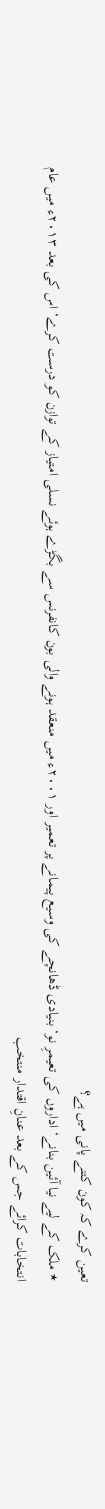تعین کرے کہ کون کتنے پانی میں ہے؟
٭ ملک کے لیے نیا آئین بنانے‘ اداروں کی تعیمرِ نو‘ بنیادی ڈھانچے کی وسیع پیمانے پر تعمیر اور ۲۰۰۱ء میں منعقد ہونے والی بون کانفرنس سے بگڑے ہوئے نسلی امتیاز کے توازن کو درست کرے‘ اس کی بعد ۲۰۱۳ء میں عام انتخابات کرائے جس کے بعد عنانِ اقتدار منتخب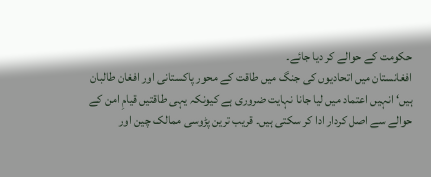حکومت کے حوالے کر دیا جائے۔
افغانستان میں اتحادیوں کی جنگ میں طاقت کے محور پاکستانی اور افغان طالبان ہیں‘ انہیں اعتماد میں لیا جانا نہایت ضروری ہے کیونکہ یہی طاقتیں قیامِ امن کے حوالے سے اصل کردار ادا کر سکتی ہیں۔ قریب ترین پڑوسی ممالک چین اور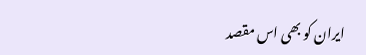ایران کو بھی اس مقصد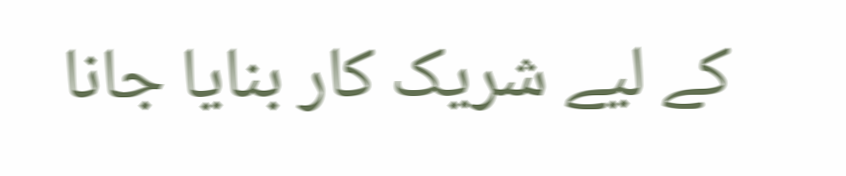کے لیے شریک کار بنایا جانا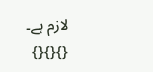لازم ہے۔
{}{}{}